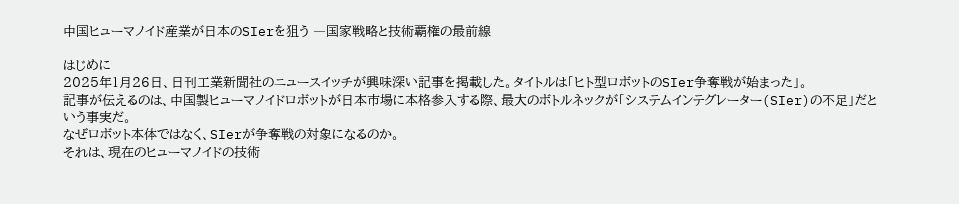中国ヒューマノイド産業が日本のSIerを狙う ―国家戦略と技術覇権の最前線

はじめに
2025年1月26日、日刊工業新聞社のニュースイッチが興味深い記事を掲載した。タイトルは「ヒト型ロボットのSIer争奪戦が始まった」。
記事が伝えるのは、中国製ヒューマノイドロボットが日本市場に本格参入する際、最大のボトルネックが「システムインテグレーター(SIer)の不足」だという事実だ。
なぜロボット本体ではなく、SIerが争奪戦の対象になるのか。
それは、現在のヒューマノイドの技術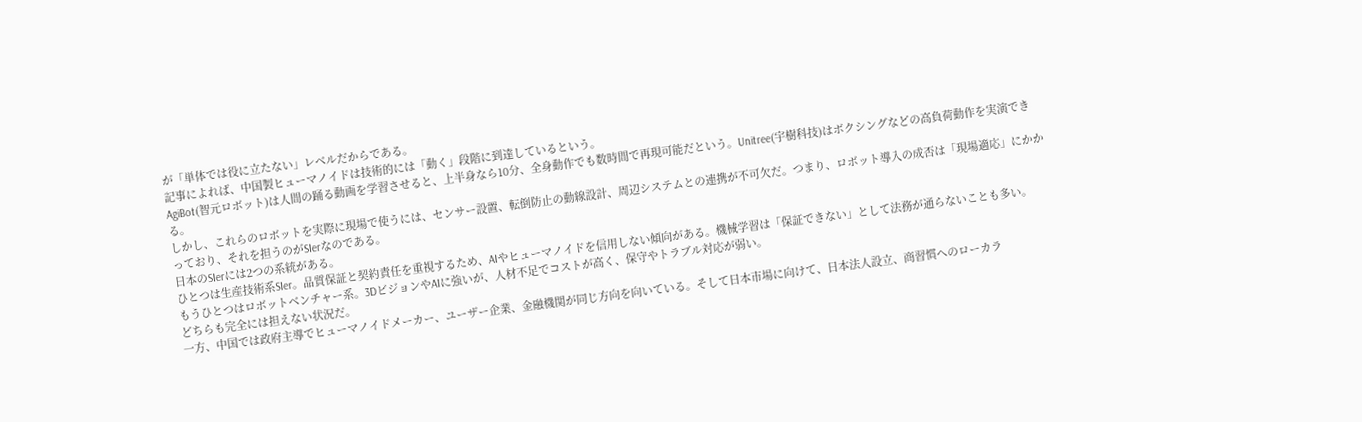が「単体では役に立たない」レベルだからである。
記事によれば、中国製ヒューマノイドは技術的には「動く」段階に到達しているという。
AgiBot(智元ロボット)は人間の踊る動画を学習させると、上半身なら10分、全身動作でも数時間で再現可能だという。Unitree(宇樹科技)はボクシングなどの高負荷動作を実演できる。
しかし、これらのロボットを実際に現場で使うには、センサー設置、転倒防止の動線設計、周辺システムとの連携が不可欠だ。つまり、ロボット導入の成否は「現場適応」にかかっており、それを担うのがSIerなのである。
日本のSIerには2つの系統がある。
ひとつは生産技術系SIer。品質保証と契約責任を重視するため、AIやヒューマノイドを信用しない傾向がある。機械学習は「保証できない」として法務が通らないことも多い。
もうひとつはロボットベンチャー系。3DビジョンやAIに強いが、人材不足でコストが高く、保守やトラブル対応が弱い。
どちらも完全には担えない状況だ。
一方、中国では政府主導でヒューマノイドメーカー、ユーザー企業、金融機関が同じ方向を向いている。そして日本市場に向けて、日本法人設立、商習慣へのローカラ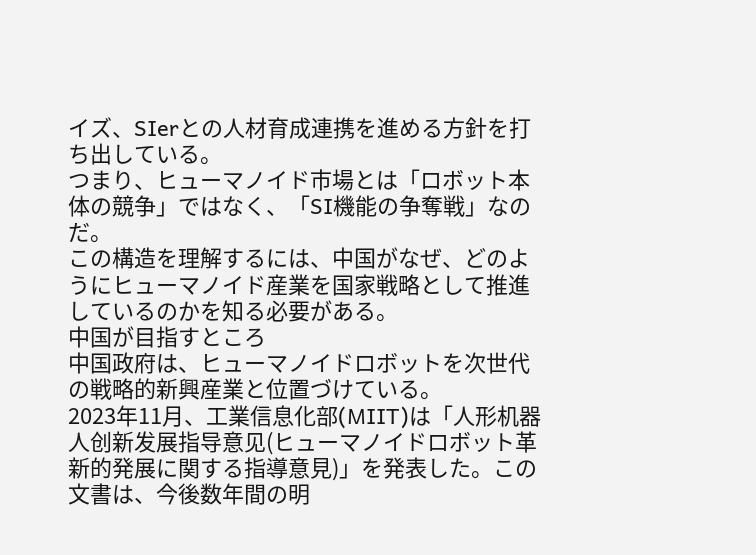イズ、SIerとの人材育成連携を進める方針を打ち出している。
つまり、ヒューマノイド市場とは「ロボット本体の競争」ではなく、「SI機能の争奪戦」なのだ。
この構造を理解するには、中国がなぜ、どのようにヒューマノイド産業を国家戦略として推進しているのかを知る必要がある。
中国が目指すところ
中国政府は、ヒューマノイドロボットを次世代の戦略的新興産業と位置づけている。
2023年11月、工業信息化部(MIIT)は「人形机器人创新发展指导意见(ヒューマノイドロボット革新的発展に関する指導意見)」を発表した。この文書は、今後数年間の明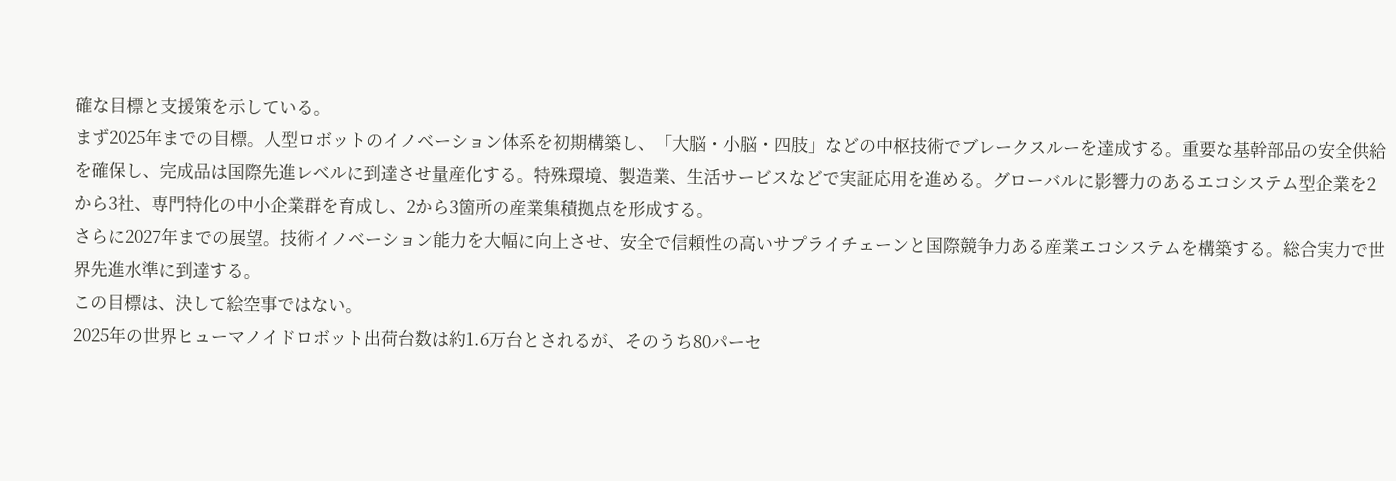確な目標と支援策を示している。
まず2025年までの目標。人型ロボットのイノベーション体系を初期構築し、「大脳・小脳・四肢」などの中枢技術でブレークスルーを達成する。重要な基幹部品の安全供給を確保し、完成品は国際先進レベルに到達させ量産化する。特殊環境、製造業、生活サービスなどで実証応用を進める。グローバルに影響力のあるエコシステム型企業を2から3社、専門特化の中小企業群を育成し、2から3箇所の産業集積拠点を形成する。
さらに2027年までの展望。技術イノベーション能力を大幅に向上させ、安全で信頼性の高いサプライチェーンと国際競争力ある産業エコシステムを構築する。総合実力で世界先進水準に到達する。
この目標は、決して絵空事ではない。
2025年の世界ヒューマノイドロボット出荷台数は約1.6万台とされるが、そのうち80パーセ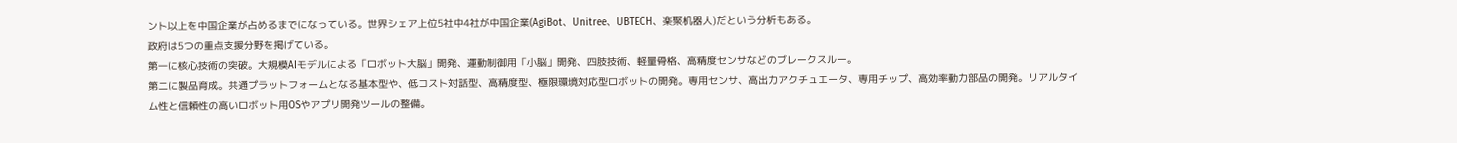ント以上を中国企業が占めるまでになっている。世界シェア上位5社中4社が中国企業(AgiBot、Unitree、UBTECH、楽聚机器人)だという分析もある。
政府は5つの重点支援分野を掲げている。
第一に核心技術の突破。大規模AIモデルによる「ロボット大脳」開発、運動制御用「小脳」開発、四肢技術、軽量骨格、高精度センサなどのブレークスルー。
第二に製品育成。共通プラットフォームとなる基本型や、低コスト対話型、高精度型、極限環境対応型ロボットの開発。専用センサ、高出力アクチュエータ、専用チップ、高効率動力部品の開発。リアルタイム性と信頼性の高いロボット用OSやアプリ開発ツールの整備。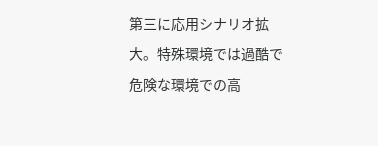第三に応用シナリオ拡大。特殊環境では過酷で危険な環境での高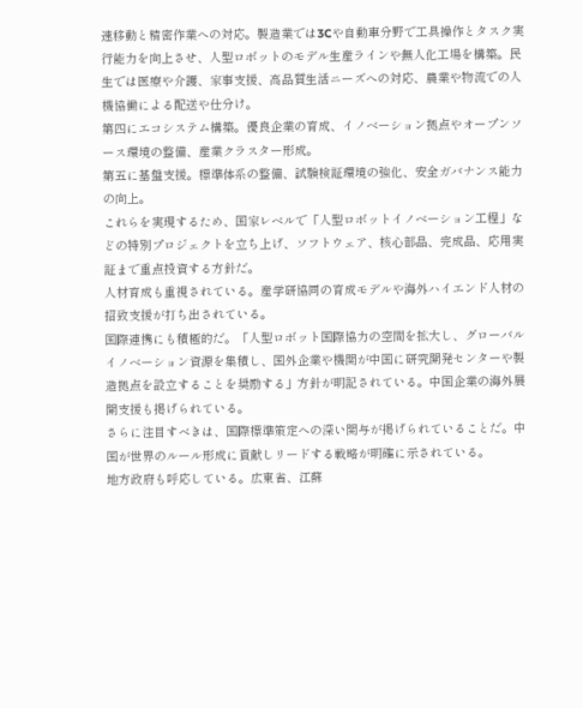速移動と精密作業への対応。製造業では3Cや自動車分野で工具操作とタスク実行能力を向上させ、人型ロボットのモデル生産ラインや無人化工場を構築。民生では医療や介護、家事支援、高品質生活ニーズへの対応、農業や物流での人機協働による配送や仕分け。
第四にエコシステム構築。優良企業の育成、イノベーション拠点やオープンソース環境の整備、産業クラスター形成。
第五に基盤支援。標準体系の整備、試験検証環境の強化、安全ガバナンス能力の向上。
これらを実現するため、国家レベルで「人型ロボットイノベーション工程」などの特別プロジェクトを立ち上げ、ソフトウェア、核心部品、完成品、応用実証まで重点投資する方針だ。
人材育成も重視されている。産学研協同の育成モデルや海外ハイエンド人材の招致支援が打ち出されている。
国際連携にも積極的だ。「人型ロボット国際協力の空間を拡大し、グローバルイノベーション資源を集積し、国外企業や機関が中国に研究開発センターや製造拠点を設立することを奨励する」方針が明記されている。中国企業の海外展開支援も掲げられている。
さらに注目すべきは、国際標準策定への深い関与が掲げられていることだ。中国が世界のルール形成に貢献しリードする戦略が明確に示されている。
地方政府も呼応している。広東省、江蘇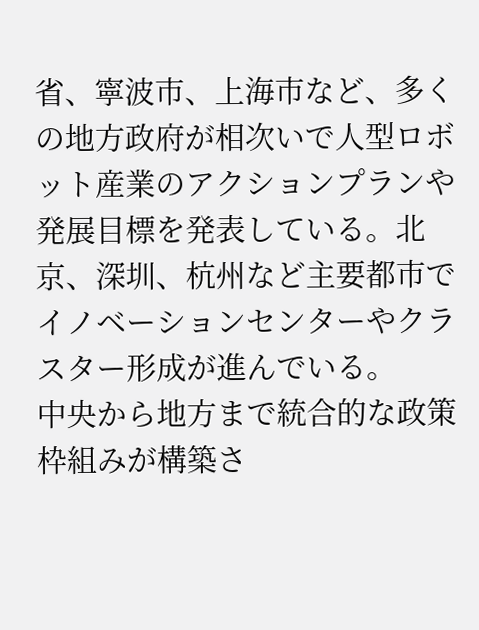省、寧波市、上海市など、多くの地方政府が相次いで人型ロボット産業のアクションプランや発展目標を発表している。北京、深圳、杭州など主要都市でイノベーションセンターやクラスター形成が進んでいる。
中央から地方まで統合的な政策枠組みが構築さ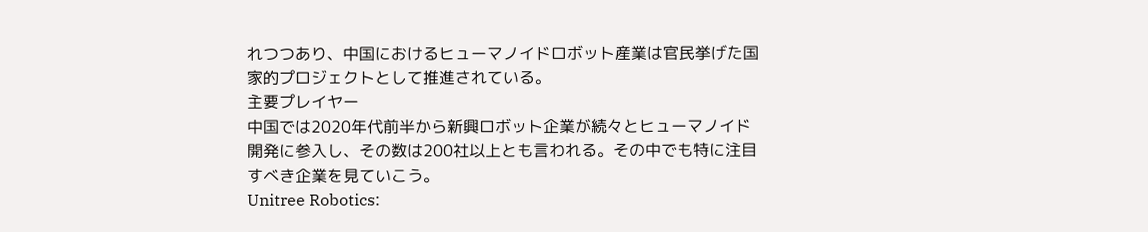れつつあり、中国におけるヒューマノイドロボット産業は官民挙げた国家的プロジェクトとして推進されている。
主要プレイヤー
中国では2020年代前半から新興ロボット企業が続々とヒューマノイド開発に参入し、その数は200社以上とも言われる。その中でも特に注目すべき企業を見ていこう。
Unitree Robotics: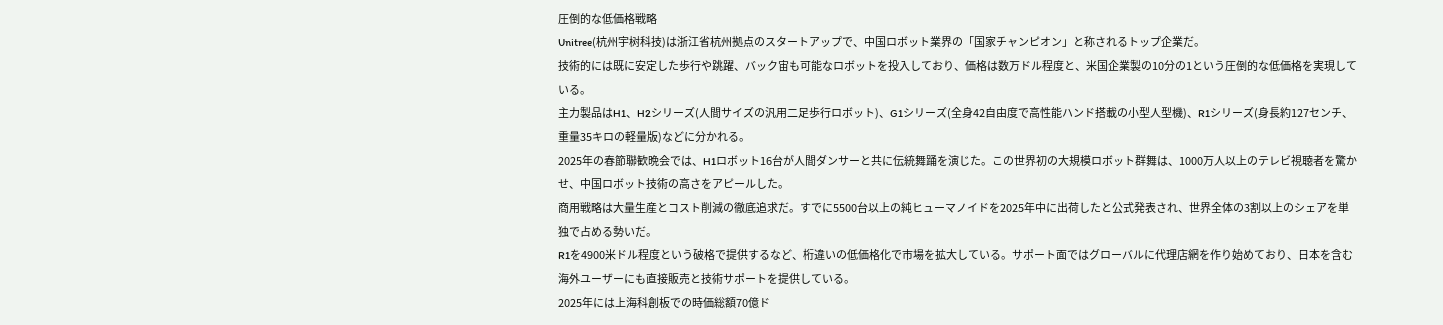圧倒的な低価格戦略
Unitree(杭州宇树科技)は浙江省杭州拠点のスタートアップで、中国ロボット業界の「国家チャンピオン」と称されるトップ企業だ。
技術的には既に安定した歩行や跳躍、バック宙も可能なロボットを投入しており、価格は数万ドル程度と、米国企業製の10分の1という圧倒的な低価格を実現している。
主力製品はH1、H2シリーズ(人間サイズの汎用二足歩行ロボット)、G1シリーズ(全身42自由度で高性能ハンド搭載の小型人型機)、R1シリーズ(身長約127センチ、重量35キロの軽量版)などに分かれる。
2025年の春節聯歓晩会では、H1ロボット16台が人間ダンサーと共に伝統舞踊を演じた。この世界初の大規模ロボット群舞は、1000万人以上のテレビ視聴者を驚かせ、中国ロボット技術の高さをアピールした。
商用戦略は大量生産とコスト削減の徹底追求だ。すでに5500台以上の純ヒューマノイドを2025年中に出荷したと公式発表され、世界全体の3割以上のシェアを単独で占める勢いだ。
R1を4900米ドル程度という破格で提供するなど、桁違いの低価格化で市場を拡大している。サポート面ではグローバルに代理店網を作り始めており、日本を含む海外ユーザーにも直接販売と技術サポートを提供している。
2025年には上海科創板での時価総額70億ド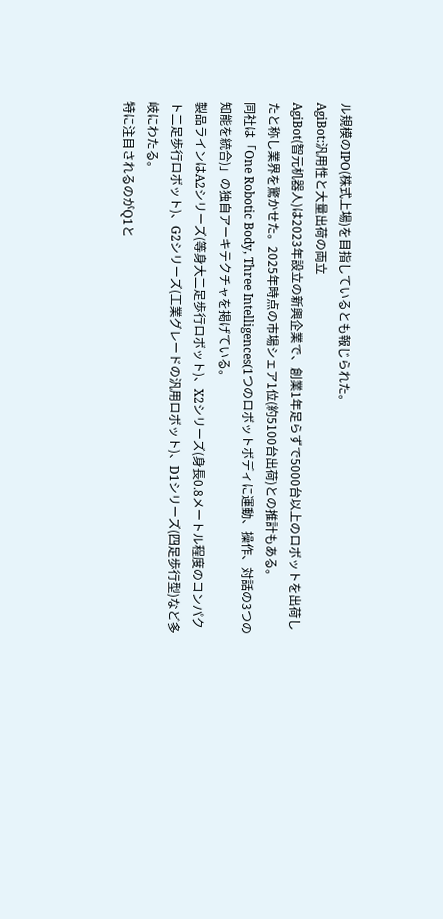ル規模のIPO(株式上場)を目指しているとも報じられた。
AgiBot:汎用性と大量出荷の両立
AgiBot(智元机器人)は2023年設立の新興企業で、創業1年足らずで5000台以上のロボットを出荷したと称し業界を驚かせた。2025年時点の市場シェア1位(約5100台出荷)との推計もある。
同社は「One Robotic Body, Three Intelligences(1つのロボットボディに運動、操作、対話の3つの知能を統合)」の独自アーキテクチャを掲げている。
製品ラインはA2シリーズ(等身大二足歩行ロボット)、X2シリーズ(身長0.8メートル程度のコンパクト二足歩行ロボット)、G2シリーズ(工業グレードの汎用ロボット)、D1シリーズ(四足歩行型)など多岐にわたる。
特に注目されるのがQ1と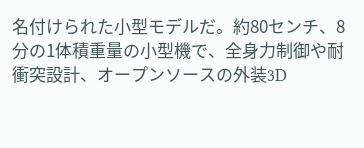名付けられた小型モデルだ。約80センチ、8分の1体積重量の小型機で、全身力制御や耐衝突設計、オープンソースの外装3D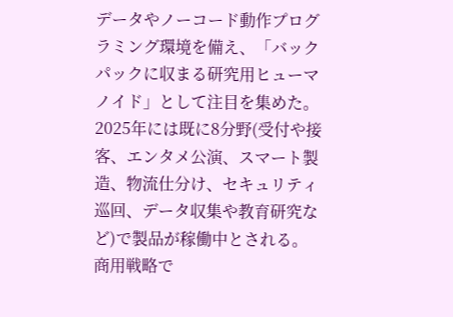データやノーコード動作プログラミング環境を備え、「バックパックに収まる研究用ヒューマノイド」として注目を集めた。
2025年には既に8分野(受付や接客、エンタメ公演、スマート製造、物流仕分け、セキュリティ巡回、データ収集や教育研究など)で製品が稼働中とされる。
商用戦略で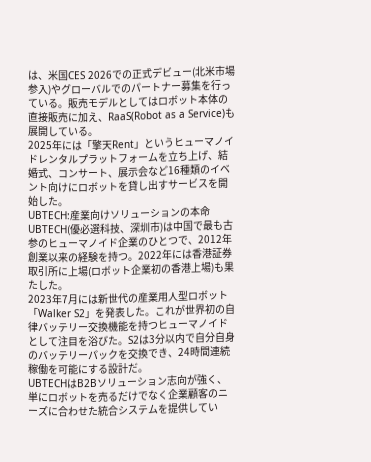は、米国CES 2026での正式デビュー(北米市場参入)やグローバルでのパートナー募集を行っている。販売モデルとしてはロボット本体の直接販売に加え、RaaS(Robot as a Service)も展開している。
2025年には「擎天Rent」というヒューマノイドレンタルプラットフォームを立ち上げ、結婚式、コンサート、展示会など16種類のイベント向けにロボットを貸し出すサービスを開始した。
UBTECH:産業向けソリューションの本命
UBTECH(優必選科技、深圳市)は中国で最も古参のヒューマノイド企業のひとつで、2012年創業以来の経験を持つ。2022年には香港証券取引所に上場(ロボット企業初の香港上場)も果たした。
2023年7月には新世代の産業用人型ロボット「Walker S2」を発表した。これが世界初の自律バッテリー交換機能を持つヒューマノイドとして注目を浴びた。S2は3分以内で自分自身のバッテリーパックを交換でき、24時間連続稼働を可能にする設計だ。
UBTECHはB2Bソリューション志向が強く、単にロボットを売るだけでなく企業顧客のニーズに合わせた統合システムを提供してい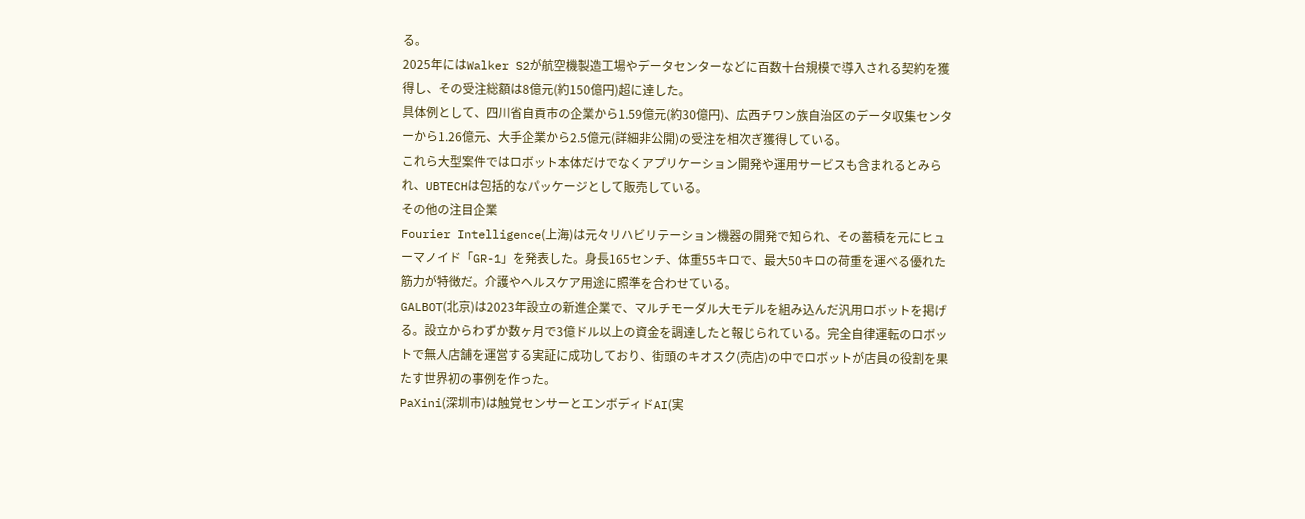る。
2025年にはWalker S2が航空機製造工場やデータセンターなどに百数十台規模で導入される契約を獲得し、その受注総額は8億元(約150億円)超に達した。
具体例として、四川省自貢市の企業から1.59億元(約30億円)、広西チワン族自治区のデータ収集センターから1.26億元、大手企業から2.5億元(詳細非公開)の受注を相次ぎ獲得している。
これら大型案件ではロボット本体だけでなくアプリケーション開発や運用サービスも含まれるとみられ、UBTECHは包括的なパッケージとして販売している。
その他の注目企業
Fourier Intelligence(上海)は元々リハビリテーション機器の開発で知られ、その蓄積を元にヒューマノイド「GR-1」を発表した。身長165センチ、体重55キロで、最大50キロの荷重を運べる優れた筋力が特徴だ。介護やヘルスケア用途に照準を合わせている。
GALBOT(北京)は2023年設立の新進企業で、マルチモーダル大モデルを組み込んだ汎用ロボットを掲げる。設立からわずか数ヶ月で3億ドル以上の資金を調達したと報じられている。完全自律運転のロボットで無人店舗を運営する実証に成功しており、街頭のキオスク(売店)の中でロボットが店員の役割を果たす世界初の事例を作った。
PaXini(深圳市)は触覚センサーとエンボディドAI(実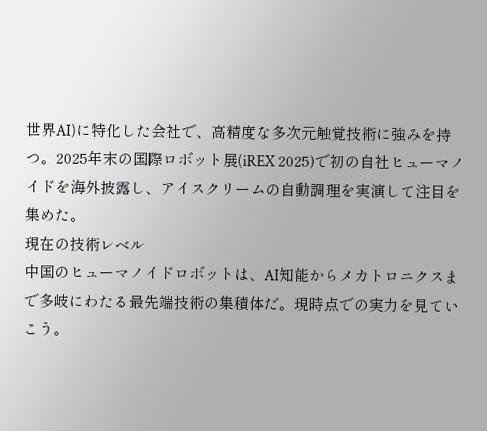世界AI)に特化した会社で、高精度な多次元触覚技術に強みを持つ。2025年末の国際ロボット展(iREX 2025)で初の自社ヒューマノイドを海外披露し、アイスクリームの自動調理を実演して注目を集めた。
現在の技術レベル
中国のヒューマノイドロボットは、AI知能からメカトロニクスまで多岐にわたる最先端技術の集積体だ。現時点での実力を見ていこう。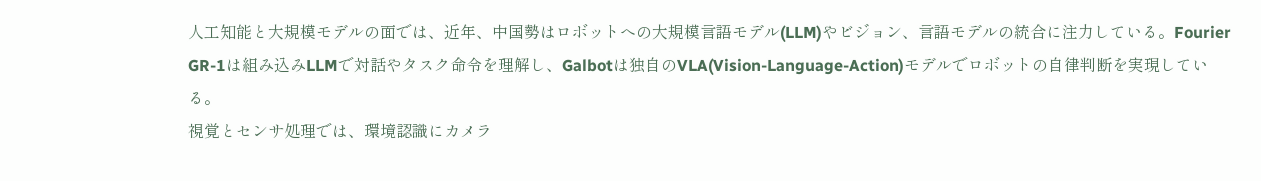人工知能と大規模モデルの面では、近年、中国勢はロボットへの大規模言語モデル(LLM)やビジョン、言語モデルの統合に注力している。Fourier GR-1は組み込みLLMで対話やタスク命令を理解し、Galbotは独自のVLA(Vision-Language-Action)モデルでロボットの自律判断を実現している。
視覚とセンサ処理では、環境認識にカメラ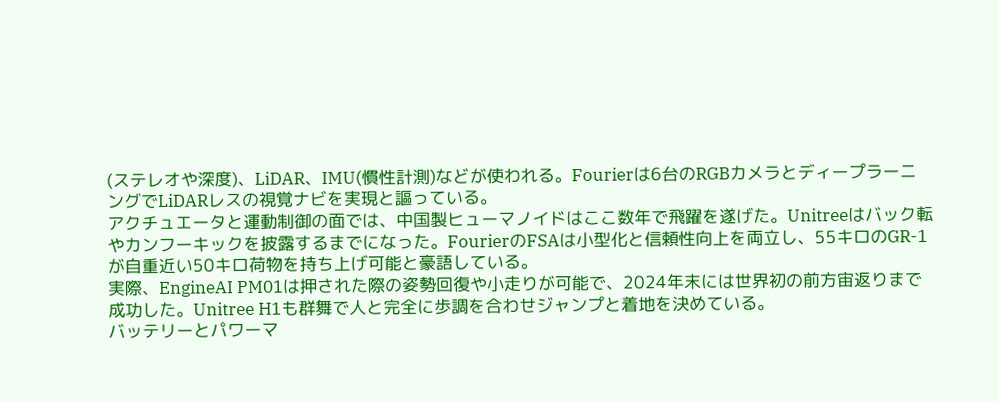(ステレオや深度)、LiDAR、IMU(慣性計測)などが使われる。Fourierは6台のRGBカメラとディープラーニングでLiDARレスの視覚ナビを実現と謳っている。
アクチュエータと運動制御の面では、中国製ヒューマノイドはここ数年で飛躍を遂げた。Unitreeはバック転やカンフーキックを披露するまでになった。FourierのFSAは小型化と信頼性向上を両立し、55キロのGR-1が自重近い50キロ荷物を持ち上げ可能と豪語している。
実際、EngineAI PM01は押された際の姿勢回復や小走りが可能で、2024年末には世界初の前方宙返りまで成功した。Unitree H1も群舞で人と完全に歩調を合わせジャンプと着地を決めている。
バッテリーとパワーマ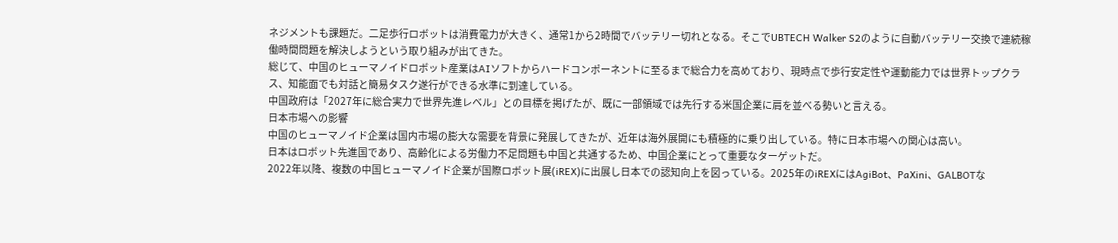ネジメントも課題だ。二足歩行ロボットは消費電力が大きく、通常1から2時間でバッテリー切れとなる。そこでUBTECH Walker S2のように自動バッテリー交換で連続稼働時間問題を解決しようという取り組みが出てきた。
総じて、中国のヒューマノイドロボット産業はAIソフトからハードコンポーネントに至るまで総合力を高めており、現時点で歩行安定性や運動能力では世界トップクラス、知能面でも対話と簡易タスク遂行ができる水準に到達している。
中国政府は「2027年に総合実力で世界先進レベル」との目標を掲げたが、既に一部領域では先行する米国企業に肩を並べる勢いと言える。
日本市場への影響
中国のヒューマノイド企業は国内市場の膨大な需要を背景に発展してきたが、近年は海外展開にも積極的に乗り出している。特に日本市場への関心は高い。
日本はロボット先進国であり、高齢化による労働力不足問題も中国と共通するため、中国企業にとって重要なターゲットだ。
2022年以降、複数の中国ヒューマノイド企業が国際ロボット展(iREX)に出展し日本での認知向上を図っている。2025年のiREXにはAgiBot、PaXini、GALBOTな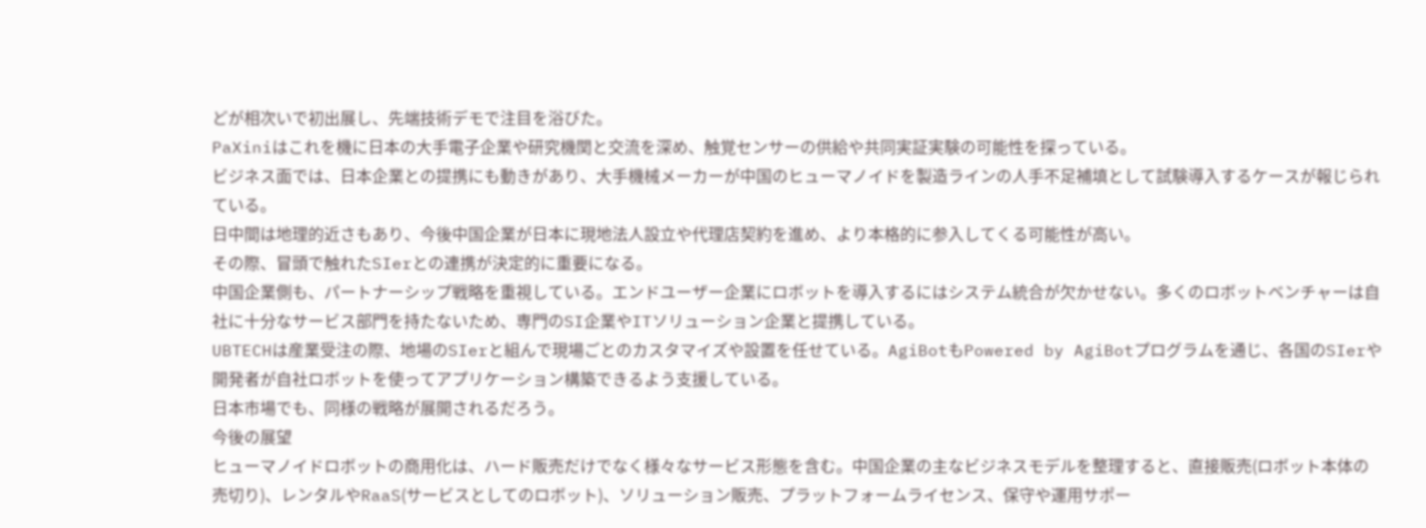どが相次いで初出展し、先端技術デモで注目を浴びた。
PaXiniはこれを機に日本の大手電子企業や研究機関と交流を深め、触覚センサーの供給や共同実証実験の可能性を探っている。
ビジネス面では、日本企業との提携にも動きがあり、大手機械メーカーが中国のヒューマノイドを製造ラインの人手不足補填として試験導入するケースが報じられている。
日中間は地理的近さもあり、今後中国企業が日本に現地法人設立や代理店契約を進め、より本格的に参入してくる可能性が高い。
その際、冒頭で触れたSIerとの連携が決定的に重要になる。
中国企業側も、パートナーシップ戦略を重視している。エンドユーザー企業にロボットを導入するにはシステム統合が欠かせない。多くのロボットベンチャーは自社に十分なサービス部門を持たないため、専門のSI企業やITソリューション企業と提携している。
UBTECHは産業受注の際、地場のSIerと組んで現場ごとのカスタマイズや設置を任せている。AgiBotもPowered by AgiBotプログラムを通じ、各国のSIerや開発者が自社ロボットを使ってアプリケーション構築できるよう支援している。
日本市場でも、同様の戦略が展開されるだろう。
今後の展望
ヒューマノイドロボットの商用化は、ハード販売だけでなく様々なサービス形態を含む。中国企業の主なビジネスモデルを整理すると、直接販売(ロボット本体の売切り)、レンタルやRaaS(サービスとしてのロボット)、ソリューション販売、プラットフォームライセンス、保守や運用サポー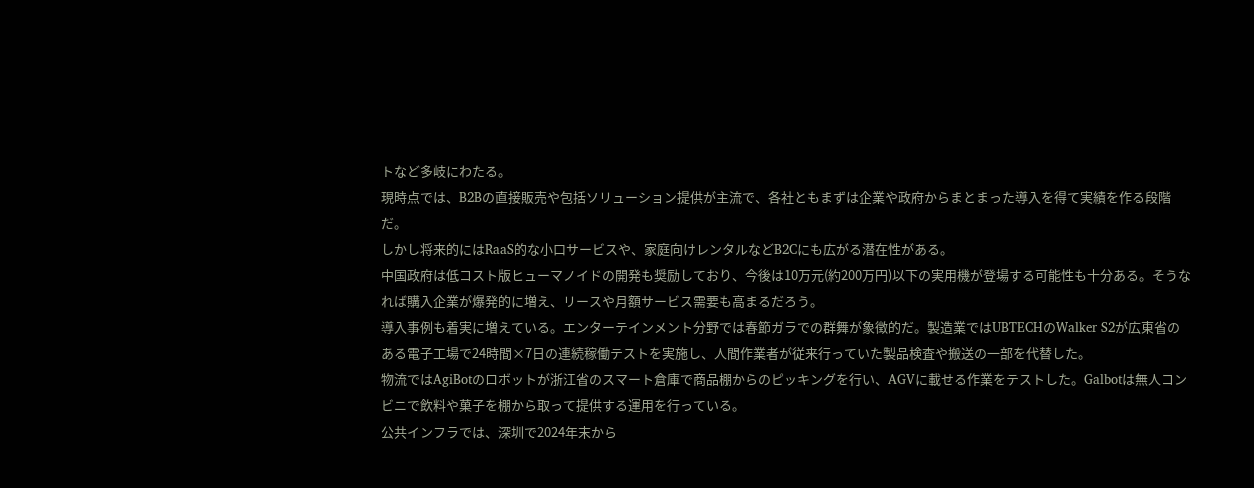トなど多岐にわたる。
現時点では、B2Bの直接販売や包括ソリューション提供が主流で、各社ともまずは企業や政府からまとまった導入を得て実績を作る段階だ。
しかし将来的にはRaaS的な小口サービスや、家庭向けレンタルなどB2Cにも広がる潜在性がある。
中国政府は低コスト版ヒューマノイドの開発も奨励しており、今後は10万元(約200万円)以下の実用機が登場する可能性も十分ある。そうなれば購入企業が爆発的に増え、リースや月額サービス需要も高まるだろう。
導入事例も着実に増えている。エンターテインメント分野では春節ガラでの群舞が象徴的だ。製造業ではUBTECHのWalker S2が広東省のある電子工場で24時間×7日の連続稼働テストを実施し、人間作業者が従来行っていた製品検査や搬送の一部を代替した。
物流ではAgiBotのロボットが浙江省のスマート倉庫で商品棚からのピッキングを行い、AGVに載せる作業をテストした。Galbotは無人コンビニで飲料や菓子を棚から取って提供する運用を行っている。
公共インフラでは、深圳で2024年末から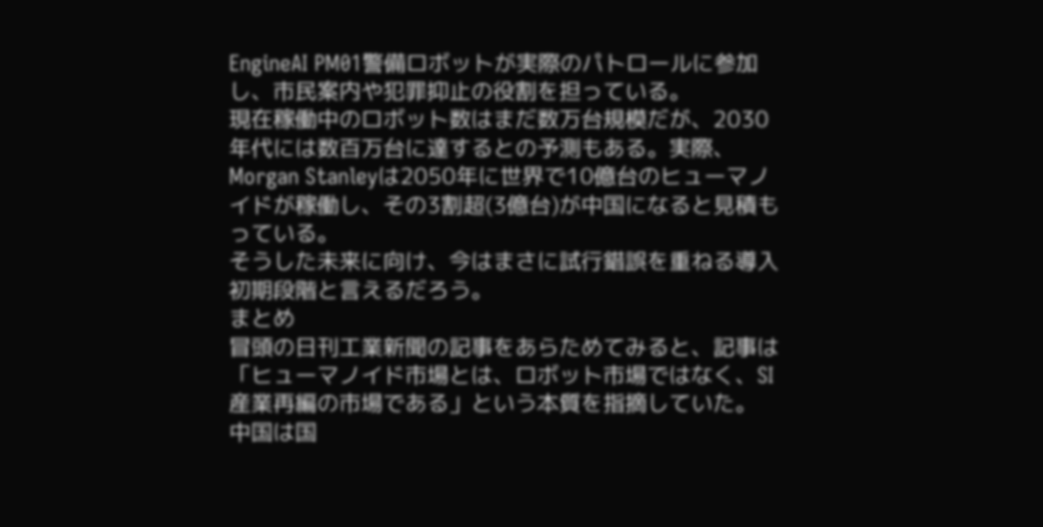EngineAI PM01警備ロボットが実際のパトロールに参加し、市民案内や犯罪抑止の役割を担っている。
現在稼働中のロボット数はまだ数万台規模だが、2030年代には数百万台に達するとの予測もある。実際、Morgan Stanleyは2050年に世界で10億台のヒューマノイドが稼働し、その3割超(3億台)が中国になると見積もっている。
そうした未来に向け、今はまさに試行錯誤を重ねる導入初期段階と言えるだろう。
まとめ
冒頭の日刊工業新聞の記事をあらためてみると、記事は「ヒューマノイド市場とは、ロボット市場ではなく、SI産業再編の市場である」という本質を指摘していた。
中国は国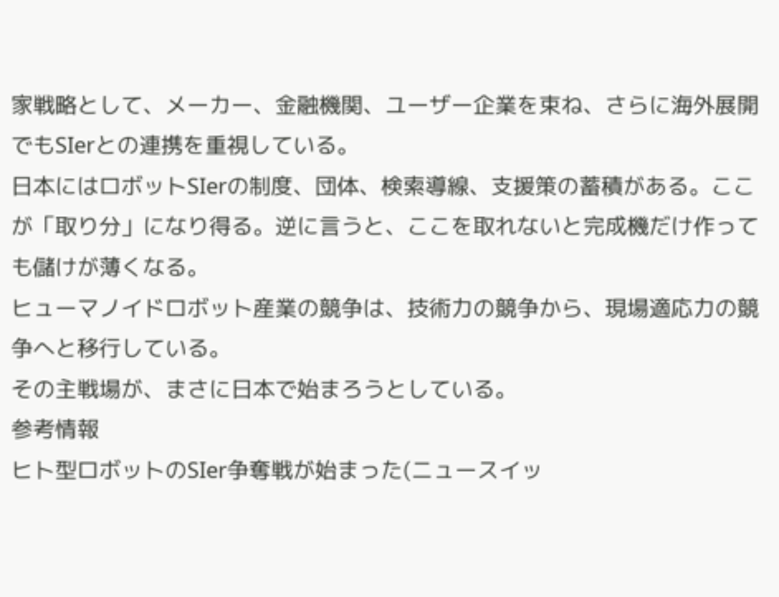家戦略として、メーカー、金融機関、ユーザー企業を束ね、さらに海外展開でもSIerとの連携を重視している。
日本にはロボットSIerの制度、団体、検索導線、支援策の蓄積がある。ここが「取り分」になり得る。逆に言うと、ここを取れないと完成機だけ作っても儲けが薄くなる。
ヒューマノイドロボット産業の競争は、技術力の競争から、現場適応力の競争へと移行している。
その主戦場が、まさに日本で始まろうとしている。
参考情報
ヒト型ロボットのSIer争奪戦が始まった(ニュースイッ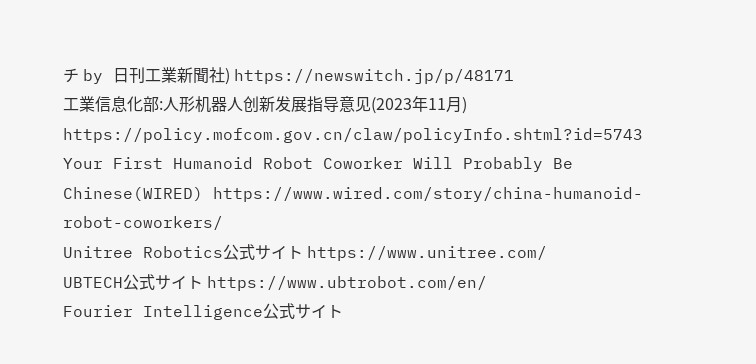チ by 日刊工業新聞社) https://newswitch.jp/p/48171
工業信息化部:人形机器人创新发展指导意见(2023年11月) https://policy.mofcom.gov.cn/claw/policyInfo.shtml?id=5743
Your First Humanoid Robot Coworker Will Probably Be Chinese(WIRED) https://www.wired.com/story/china-humanoid-robot-coworkers/
Unitree Robotics公式サイト https://www.unitree.com/
UBTECH公式サイト https://www.ubtrobot.com/en/
Fourier Intelligence公式サイト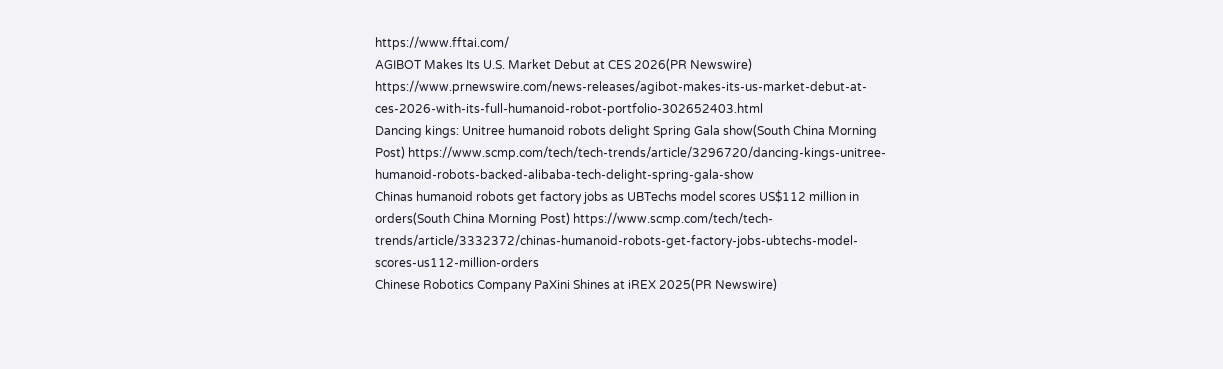https://www.fftai.com/
AGIBOT Makes Its U.S. Market Debut at CES 2026(PR Newswire) https://www.prnewswire.com/news-releases/agibot-makes-its-us-market-debut-at-ces-2026-with-its-full-humanoid-robot-portfolio-302652403.html
Dancing kings: Unitree humanoid robots delight Spring Gala show(South China Morning Post) https://www.scmp.com/tech/tech-trends/article/3296720/dancing-kings-unitree-humanoid-robots-backed-alibaba-tech-delight-spring-gala-show
Chinas humanoid robots get factory jobs as UBTechs model scores US$112 million in orders(South China Morning Post) https://www.scmp.com/tech/tech-trends/article/3332372/chinas-humanoid-robots-get-factory-jobs-ubtechs-model-scores-us112-million-orders
Chinese Robotics Company PaXini Shines at iREX 2025(PR Newswire)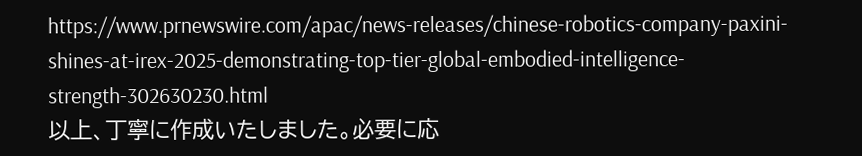https://www.prnewswire.com/apac/news-releases/chinese-robotics-company-paxini-shines-at-irex-2025-demonstrating-top-tier-global-embodied-intelligence-strength-302630230.html
以上、丁寧に作成いたしました。必要に応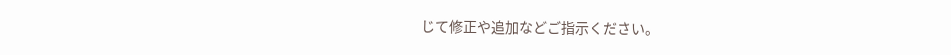じて修正や追加などご指示ください。